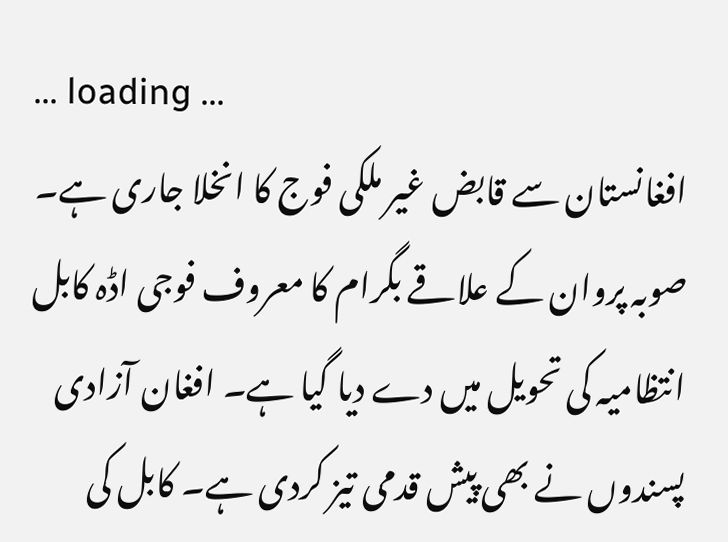... loading ...
افغانستان سے قابض غیر ملکی فوج کا انخلا جاری ہے۔ صوبہ پروان کے علاقے بگرام کا معروف فوجی اڈہ کابل انتظامیہ کی تحویل میں دے دیا گیا ہے۔ افغان آزادی پسندوں نے بھی پیش قدمی تیز کردی ہے۔ کابل کی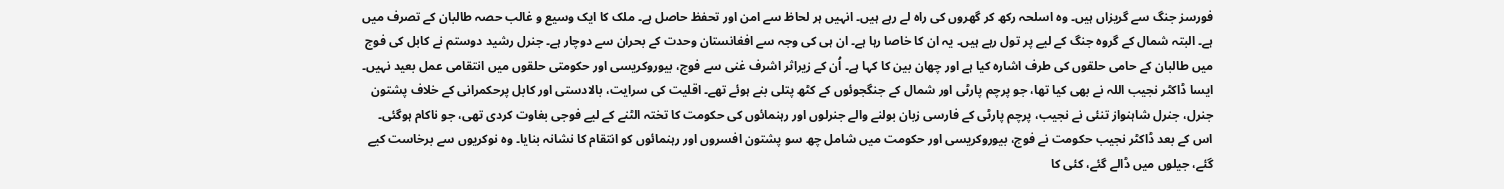فورسز جنگ سے گریزاں ہیں۔ وہ اسلحہ رکھ کر گھروں کی راہ لے رہے ہیں۔ انہیں ہر لحاظ سے امن اور تحفظ حاصل ہے۔ ملک کا ایک وسیع و غالب حصہ طالبان کے تصرف میں ہے۔ البتہ شمال کے گروہ جنگ کے لیے پر تول رہے ہیں۔ یہ ان کا خاصا رہا ہے۔ ان ہی کی وجہ سے افغانستان وحدت کے بحران سے دوچار ہے۔ جنرل رشید دوستم نے کابل کی فوج میں طالبان کے حامی حلقوں کی طرف اشارہ کیا ہے اور چھان بین کا کہا ہے۔ اُن کے زیراثر اشرف غنی سے فوج، بیوروکریسی اور حکومتی حلقوں میں انتقامی عمل بعید نہیں۔ ایسا ڈاکٹر نجیب اللہ نے بھی کیا تھا، جو پرچم پارٹی اور شمال کے جنگجوئوں کے کٹھ پتلی بنے ہوئے تھے۔ اقلیت کی سرایت، بالادستی اور کابل پرحکمرانی کے خلاف پشتون جنرل، جنرل شاہنواز تنئی نے نجیب، پرچم پارٹی کے فارسی زبان بولنے والے جنرلوں اور رہنمائوں کی حکومت کا تختہ الٹنے کے لیے فوجی بغاوت کردی تھی، جو ناکام ہوگئی۔ اس کے بعد ڈاکٹر نجیب حکومت نے فوج، بیوروکریسی اور حکومت میں شامل چھ سو پشتون افسروں اور رہنمائوں کو انتقام کا نشانہ بنایا۔ وہ نوکریوں سے برخاست کیے گئے، جیلوں میں ڈالے گئے، کئی کا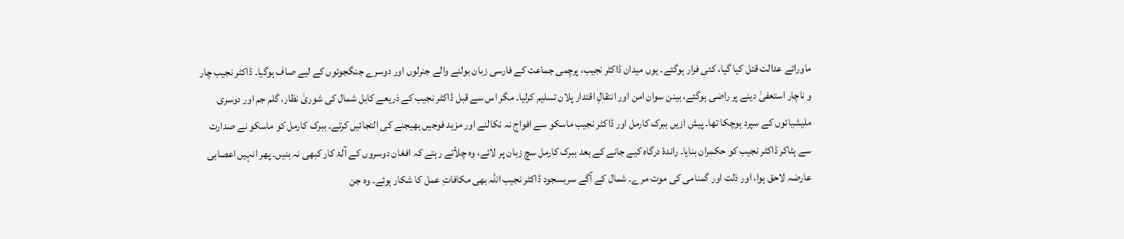ماورائے عدالت قتل کیا گیا، کئی فرار ہوگئے۔ یوں میدان ڈاکٹر نجیب، پرچمی جماعت کے فارسی زبان بولنے والے جنرلوں اور دوسرے جنگجوئوں کے لیے صاف ہوگیا۔ ڈاکٹر نجیب چار و ناچار استعفیٰ دینے پر راضی ہوگئے، بینن سوان امن اور انتقالِ اقتدار پلان تسلیم کرلیا۔ مگر اس سے قبل ڈاکٹر نجیب کے ذریعے کابل شمال کی شوریٰ نظار، گلم جم اور دوسری ملیشیائوں کے سپرد ہوچکا تھا۔ پیش ازیں ببرک کارمل اور ڈاکٹر نجیب ماسکو سے افواج نہ نکالنے اور مزید فوجیں بھیجنے کی التجائیں کرتے۔ ببرک کارمل کو ماسکو نے صدارت سے ہٹاکر ڈاکٹر نجیب کو حکمران بنایا۔ راندۂ درگاہ کیے جانے کے بعد ببرک کارمل سچ زبان پر لائے، وہ چلاّتے رہتے کہ افغان دوسروں کے آلۂ کار کبھی نہ بنیں۔ پھر انہیں اعصابی عارضہ لاحق ہوا، اور ذلت اور گمنامی کی موت مرے۔ شمال کے آگے سربسجود ڈاکٹر نجیب اللہ بھی مکافاتِ عمل کا شکار ہوئے۔ وہ جن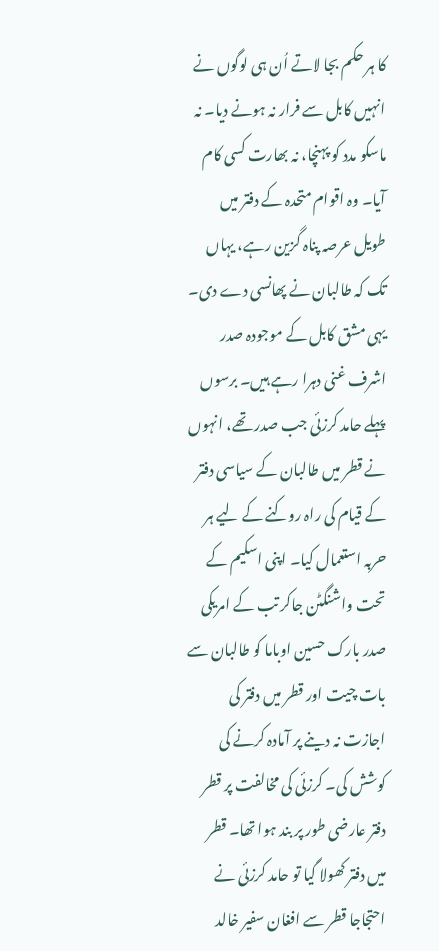کا ہر حکم بجا لاتے اُن ہی لوگوں نے انہیں کابل سے فرار نہ ہونے دیا۔ نہ ماسکو مدد کو پہنچا، نہ بھارت کسی کام آیا۔ وہ اقوام متحدہ کے دفتر میں طویل عرصہ پناہ گزین رہے، یہاں تک کہ طالبان نے پھانسی دے دی۔
یہی مشق کابل کے موجودہ صدر اشرف غنی دہرا رہے ہیں۔ برسوں پہلے حامد کرزئی جب صدر تھے، انہوں نے قطر میں طالبان کے سیاسی دفتر کے قیام کی راہ روکنے کے لیے ہر حربہ استعمال کیا۔ اپنی اسکیم کے تحت واشنگٹن جاکر تب کے امریکی صدر بارک حسین اوباما کو طالبان سے بات چیت اور قطر میں دفتر کی اجازت نہ دینے پر آمادہ کرنے کی کوشش کی۔ کرزئی کی مخالفت پر قطر دفتر عارضی طور پر بند ہوا تھا۔ قطر میں دفتر کھولا گیا تو حامد کرزئی نے احتجاجا قطر سے افغان سفیر خالد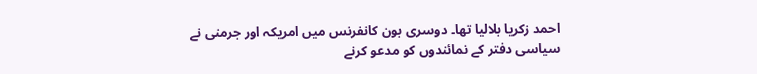احمد زکریا بلالیا تھا۔ دوسری بون کانفرنس میں امریکہ اور جرمنی نے سیاسی دفتر کے نمائندوں کو مدعو کرنے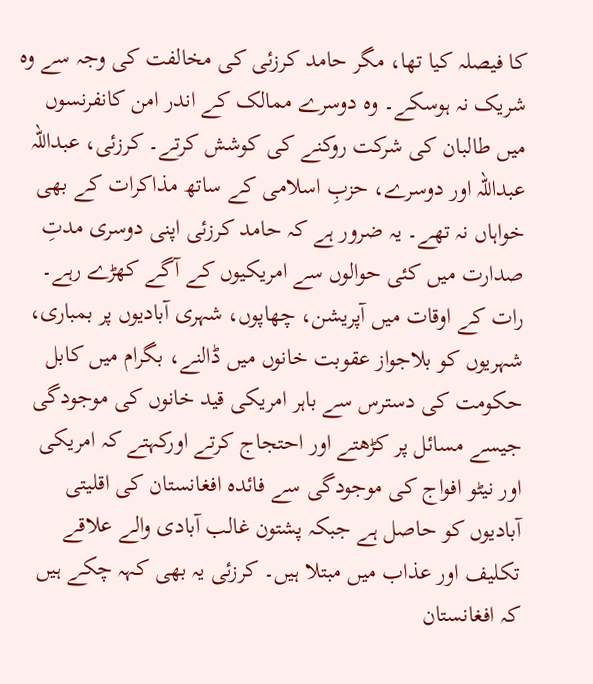کا فیصلہ کیا تھا، مگر حامد کرزئی کی مخالفت کی وجہ سے وہ شریک نہ ہوسکے۔ وہ دوسرے ممالک کے اندر امن کانفرنسوں میں طالبان کی شرکت روکنے کی کوشش کرتے۔ کرزئی، عبداللہ عبداللہ اور دوسرے، حزبِ اسلامی کے ساتھ مذاکرات کے بھی خواہاں نہ تھے۔ یہ ضرور ہے کہ حامد کرزئی اپنی دوسری مدتِ صدارت میں کئی حوالوں سے امریکیوں کے آگے کھڑے رہے۔ رات کے اوقات میں آپریشن، چھاپوں، شہری آبادیوں پر بمباری، شہریوں کو بلاجواز عقوبت خانوں میں ڈالنے، بگرام میں کابل حکومت کی دسترس سے باہر امریکی قید خانوں کی موجودگی جیسے مسائل پر کڑھتے اور احتجاج کرتے اورکہتے کہ امریکی اور نیٹو افواج کی موجودگی سے فائدہ افغانستان کی اقلیتی آبادیوں کو حاصل ہے جبکہ پشتون غالب آبادی والے علاقے تکلیف اور عذاب میں مبتلا ہیں۔ کرزئی یہ بھی کہہ چکے ہیں کہ افغانستان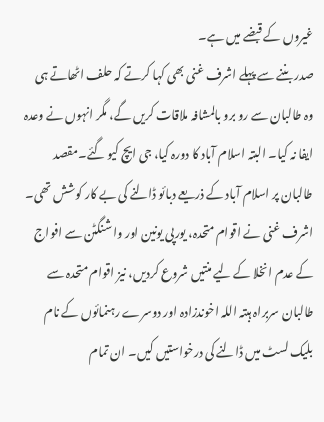غیروں کے قبضے میں ہے۔
صدر بننے سے پہلے اشرف غنی بھی کہا کرتے کہ حلف اٹھاتے ہی وہ طالبان سے رو برو بالمشافہ ملاقات کریں گے، مگر انہوں نے وعدہ ایفا نہ کیا۔ البتہ اسلام آباد کا دورہ کیا، جی ایچ کیو گئے۔مقصد طالبان پر اسلام آباد کے ذریعے دبائو ڈالنے کی بے کار کوشش تھی۔ اشرف غنی نے اقوام متحدہ، یورپی یونین اور وا شنگٹن سے افواج کے عدم انخلا کے لیے منتیں شروع کردیں، نیز اقوام متحدہ سے طالبان سربراہ ہبتہ اللہ اخوندزادہ اور دوسرے رہنمائوں کے نام بلیک لسٹ میں ڈالنے کی درخواستیں کیں۔ ان تمام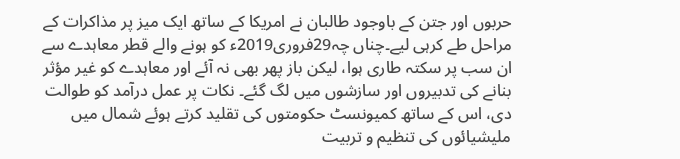حربوں اور جتن کے باوجود طالبان نے امریکا کے ساتھ ایک میز پر مذاکرات کے مراحل طے کرہی لیے۔چناں چہ29فروری2019ء کو ہونے والے قطر معاہدے سے ان سب پر سکتہ طاری ہوا، لیکن باز پھر بھی نہ آئے اور معاہدے کو غیر مؤثر بنانے کی تدبیروں اور سازشوں میں لگ گئے۔ نکات پر عمل درآمد کو طوالت دی، اس کے ساتھ کمیونسٹ حکومتوں کی تقلید کرتے ہوئے شمال میں ملیشیائوں کی تنظیم و تربیت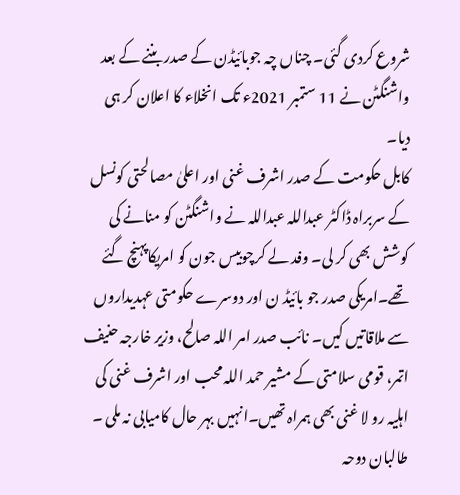شروع کردی گئی۔ چناں چہ جوبائیڈن کے صدر بننے کے بعد واشنگٹن نے 11 ستمبر 2021ء تک انخلاء کا اعلان کر ہی دیا۔
کابل حکومت کے صدر اشرف غنی اور اعلیٰ مصالحتی کونسل کے سربراہ ڈاکٹر عبداللہ عبداللہ نے واشنگٹن کو منانے کی کوشش بھی کر لی۔ وفد لے کرچوبیس جون کو امریکاپہنچ گئے تھے۔امریکی صدر جو بائیڈ ن اور دوسرے حکومتی عہدیداروں سے ملاقاتیں کیں۔ نائب صدر امر اللہ صالح، وزیر خارجہ حنیف اتمر، قومی سلامتی کے مشیر حمد اللہ محب اور اشرف غنی کی اہلیہ رو لا غنی بھی ہمراہ تھیں۔انہیں بہر حال کامیابی نہ ملی ۔
طالبان دوحہ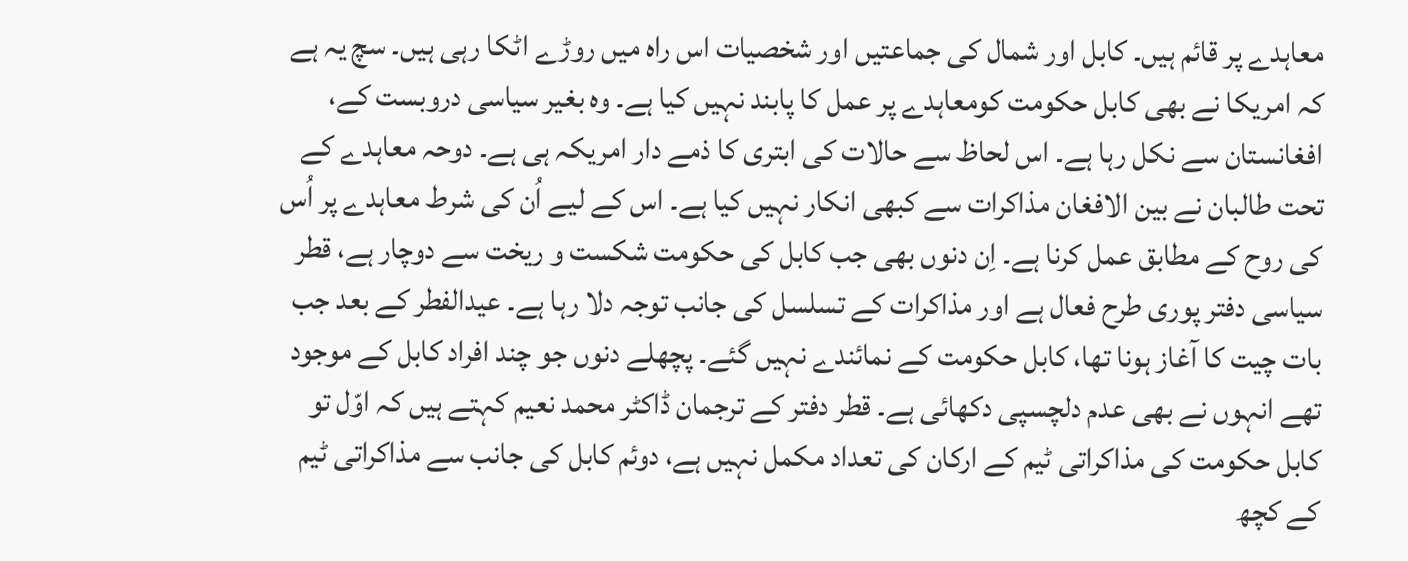معاہدے پر قائم ہیں۔ کابل اور شمال کی جماعتیں اور شخصیات اس راہ میں روڑے اٹکا رہی ہیں۔ سچ یہ ہے کہ امریکا نے بھی کابل حکومت کومعاہدے پر عمل کا پابند نہیں کیا ہے۔ وہ بغیر سیاسی دروبست کے، افغانستان سے نکل رہا ہے۔ اس لحاظ سے حالات کی ابتری کا ذمے دار امریکہ ہی ہے۔ دوحہ معاہدے کے تحت طالبان نے بین الافغان مذاکرات سے کبھی انکار نہیں کیا ہے۔ اس کے لیے اُن کی شرط معاہدے پر اُس کی روح کے مطابق عمل کرنا ہے۔ اِن دنوں بھی جب کابل کی حکومت شکست و ریخت سے دوچار ہے، قطر سیاسی دفتر پوری طرح فعال ہے اور مذاکرات کے تسلسل کی جانب توجہ دلا رہا ہے۔ عیدالفطر کے بعد جب بات چیت کا آغاز ہونا تھا، کابل حکومت کے نمائندے نہیں گئے۔ پچھلے دنوں جو چند افراد کابل کے موجود تھے انہوں نے بھی عدم دلچسپی دکھائی ہے۔ قطر دفتر کے ترجمان ڈاکٹر محمد نعیم کہتے ہیں کہ اوّل تو کابل حکومت کی مذاکراتی ٹیم کے ارکان کی تعداد مکمل نہیں ہے، دوئم کابل کی جانب سے مذاکراتی ٹیم کے کچھ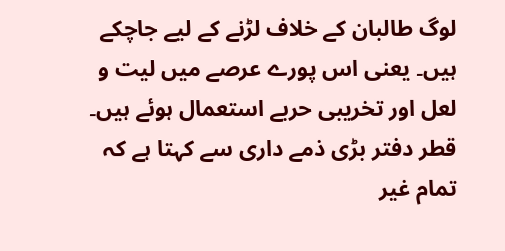لوگ طالبان کے خلاف لڑنے کے لیے جاچکے ہیں۔ یعنی اس پورے عرصے میں لیت و لعل اور تخریبی حربے استعمال ہوئے ہیں۔ قطر دفتر بڑی ذمے داری سے کہتا ہے کہ تمام غیر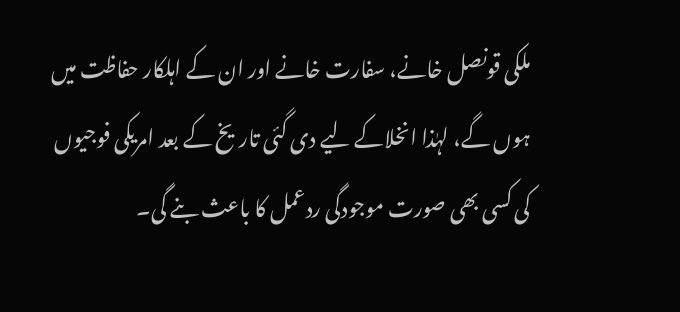ملکی قونصل خانے، سفارت خانے اور ان کے اہلکار حفاظت میں ہوں گے، لہٰذا انخلاکے لیے دی گئی تاریخ کے بعد امریکی فوجیوں کی کسی بھی صورت موجودگی ردعمل کا باعث بنے گی۔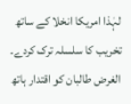لہٰذا امریکا انخلا کے ساتھ تخریب کا سلسلہ ترک کردے۔ الغرض طالبان کو اقتدار ہاتھ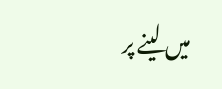میں لینے پر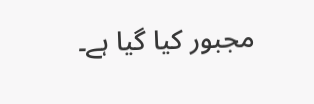مجبور کیا گیا ہے۔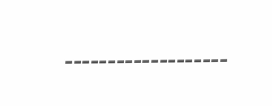۔۔۔۔۔۔۔۔۔۔۔۔۔۔۔۔۔۔۔